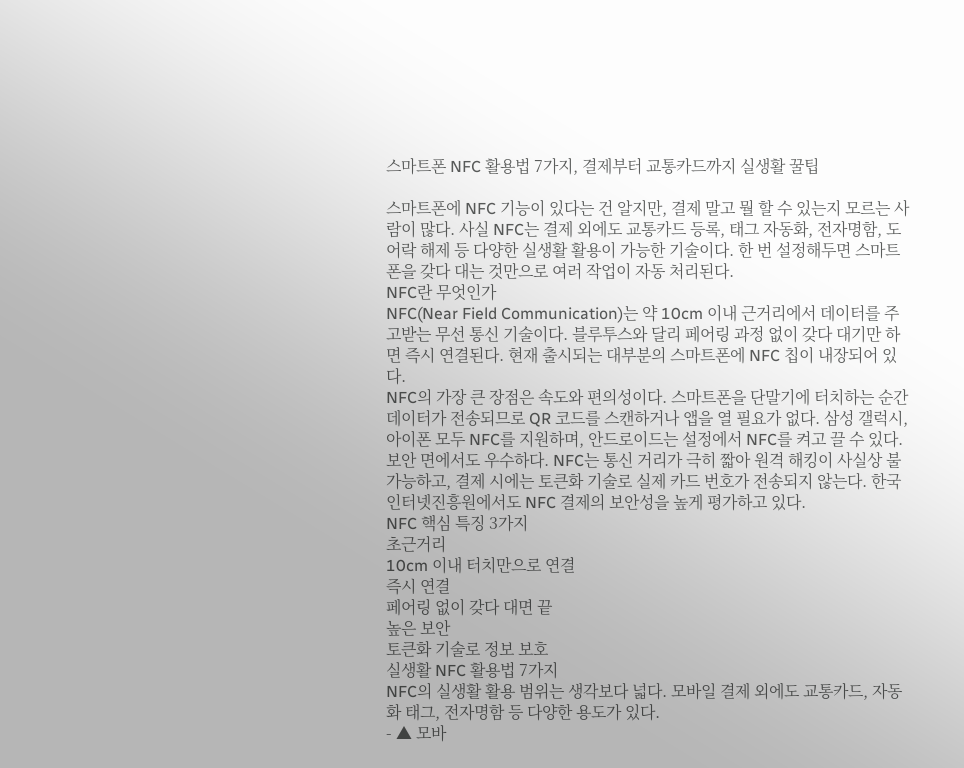스마트폰 NFC 활용법 7가지, 결제부터 교통카드까지 실생활 꿀팁

스마트폰에 NFC 기능이 있다는 건 알지만, 결제 말고 뭘 할 수 있는지 모르는 사람이 많다. 사실 NFC는 결제 외에도 교통카드 등록, 태그 자동화, 전자명함, 도어락 해제 등 다양한 실생활 활용이 가능한 기술이다. 한 번 설정해두면 스마트폰을 갖다 대는 것만으로 여러 작업이 자동 처리된다.
NFC란 무엇인가
NFC(Near Field Communication)는 약 10cm 이내 근거리에서 데이터를 주고받는 무선 통신 기술이다. 블루투스와 달리 페어링 과정 없이 갖다 대기만 하면 즉시 연결된다. 현재 출시되는 대부분의 스마트폰에 NFC 칩이 내장되어 있다.
NFC의 가장 큰 장점은 속도와 편의성이다. 스마트폰을 단말기에 터치하는 순간 데이터가 전송되므로 QR 코드를 스캔하거나 앱을 열 필요가 없다. 삼성 갤럭시, 아이폰 모두 NFC를 지원하며, 안드로이드는 설정에서 NFC를 켜고 끌 수 있다.
보안 면에서도 우수하다. NFC는 통신 거리가 극히 짧아 원격 해킹이 사실상 불가능하고, 결제 시에는 토큰화 기술로 실제 카드 번호가 전송되지 않는다. 한국인터넷진흥원에서도 NFC 결제의 보안성을 높게 평가하고 있다.
NFC 핵심 특징 3가지
초근거리
10cm 이내 터치만으로 연결
즉시 연결
페어링 없이 갖다 대면 끝
높은 보안
토큰화 기술로 정보 보호
실생활 NFC 활용법 7가지
NFC의 실생활 활용 범위는 생각보다 넓다. 모바일 결제 외에도 교통카드, 자동화 태그, 전자명함 등 다양한 용도가 있다.
- ▲ 모바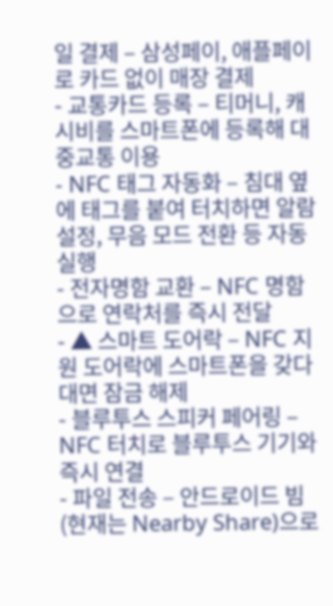일 결제 – 삼성페이, 애플페이로 카드 없이 매장 결제
- 교통카드 등록 – 티머니, 캐시비를 스마트폰에 등록해 대중교통 이용
- NFC 태그 자동화 – 침대 옆에 태그를 붙여 터치하면 알람 설정, 무음 모드 전환 등 자동 실행
- 전자명함 교환 – NFC 명함으로 연락처를 즉시 전달
- ▲ 스마트 도어락 – NFC 지원 도어락에 스마트폰을 갖다 대면 잠금 해제
- 블루투스 스피커 페어링 – NFC 터치로 블루투스 기기와 즉시 연결
- 파일 전송 – 안드로이드 빔(현재는 Nearby Share)으로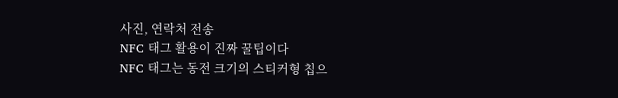사진, 연락처 전송
NFC 태그 활용이 진짜 꿀팁이다
NFC 태그는 동전 크기의 스티커형 칩으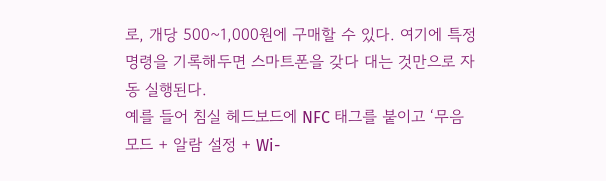로, 개당 500~1,000원에 구매할 수 있다. 여기에 특정 명령을 기록해두면 스마트폰을 갖다 대는 것만으로 자동 실행된다.
예를 들어 침실 헤드보드에 NFC 태그를 붙이고 ‘무음 모드 + 알람 설정 + Wi-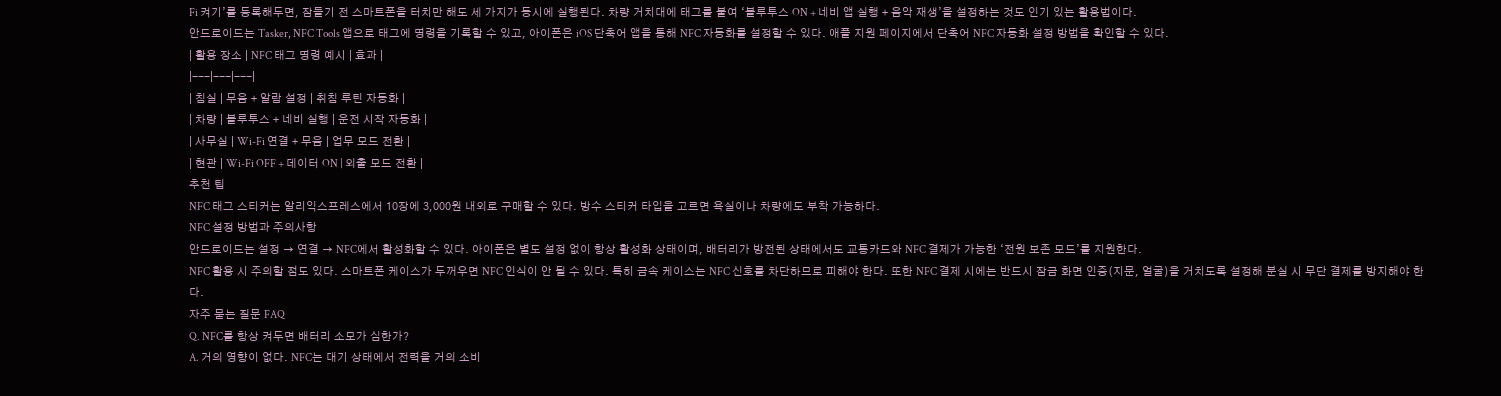Fi 켜기’를 등록해두면, 잠들기 전 스마트폰을 터치만 해도 세 가지가 동시에 실행된다. 차량 거치대에 태그를 붙여 ‘블루투스 ON + 네비 앱 실행 + 음악 재생’을 설정하는 것도 인기 있는 활용법이다.
안드로이드는 Tasker, NFC Tools 앱으로 태그에 명령을 기록할 수 있고, 아이폰은 iOS 단축어 앱을 통해 NFC 자동화를 설정할 수 있다. 애플 지원 페이지에서 단축어 NFC 자동화 설정 방법을 확인할 수 있다.
| 활용 장소 | NFC 태그 명령 예시 | 효과 |
|---|---|---|
| 침실 | 무음 + 알람 설정 | 취침 루틴 자동화 |
| 차량 | 블루투스 + 네비 실행 | 운전 시작 자동화 |
| 사무실 | Wi-Fi 연결 + 무음 | 업무 모드 전환 |
| 현관 | Wi-Fi OFF + 데이터 ON | 외출 모드 전환 |
추천 팁
NFC 태그 스티커는 알리익스프레스에서 10장에 3,000원 내외로 구매할 수 있다. 방수 스티커 타입을 고르면 욕실이나 차량에도 부착 가능하다.
NFC 설정 방법과 주의사항
안드로이드는 설정 → 연결 → NFC에서 활성화할 수 있다. 아이폰은 별도 설정 없이 항상 활성화 상태이며, 배터리가 방전된 상태에서도 교통카드와 NFC 결제가 가능한 ‘전원 보존 모드’를 지원한다.
NFC 활용 시 주의할 점도 있다. 스마트폰 케이스가 두꺼우면 NFC 인식이 안 될 수 있다. 특히 금속 케이스는 NFC 신호를 차단하므로 피해야 한다. 또한 NFC 결제 시에는 반드시 잠금 화면 인증(지문, 얼굴)을 거치도록 설정해 분실 시 무단 결제를 방지해야 한다.
자주 묻는 질문 FAQ
Q. NFC를 항상 켜두면 배터리 소모가 심한가?
A. 거의 영향이 없다. NFC는 대기 상태에서 전력을 거의 소비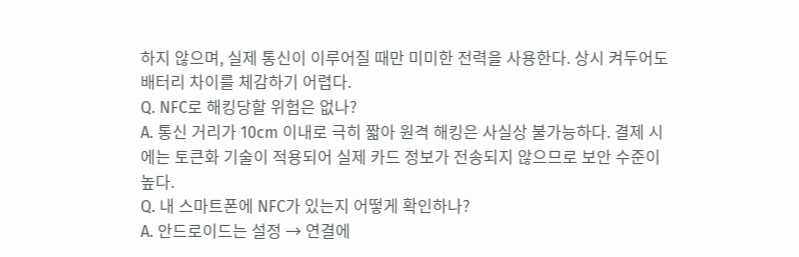하지 않으며, 실제 통신이 이루어질 때만 미미한 전력을 사용한다. 상시 켜두어도 배터리 차이를 체감하기 어렵다.
Q. NFC로 해킹당할 위험은 없나?
A. 통신 거리가 10cm 이내로 극히 짧아 원격 해킹은 사실상 불가능하다. 결제 시에는 토큰화 기술이 적용되어 실제 카드 정보가 전송되지 않으므로 보안 수준이 높다.
Q. 내 스마트폰에 NFC가 있는지 어떻게 확인하나?
A. 안드로이드는 설정 → 연결에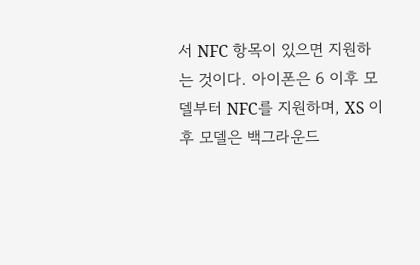서 NFC 항목이 있으면 지원하는 것이다. 아이폰은 6 이후 모델부터 NFC를 지원하며, XS 이후 모델은 백그라운드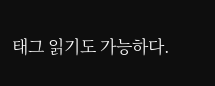태그 읽기도 가능하다.